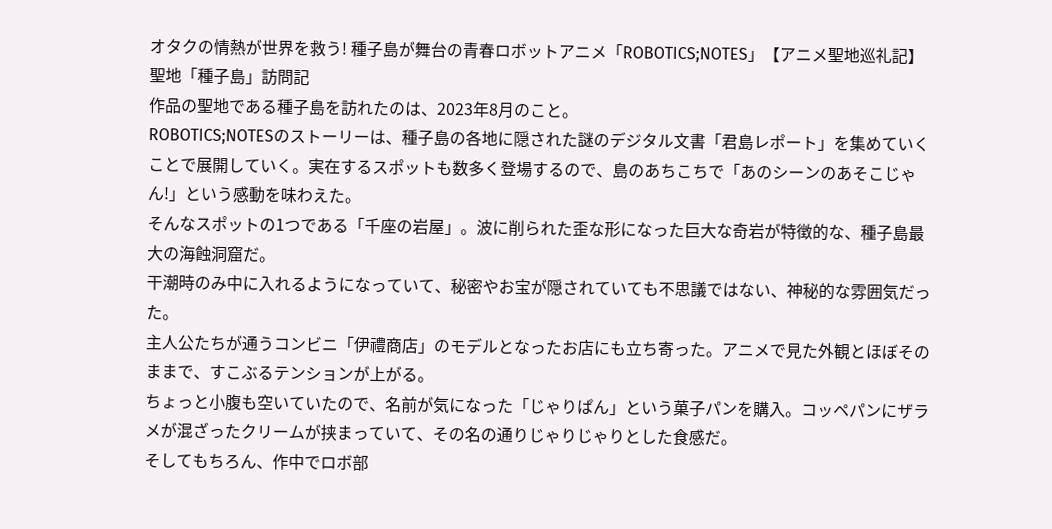オタクの情熱が世界を救う! 種子島が舞台の青春ロボットアニメ「ROBOTICS;NOTES」【アニメ聖地巡礼記】
聖地「種子島」訪問記
作品の聖地である種子島を訪れたのは、2023年8月のこと。
ROBOTICS;NOTESのストーリーは、種子島の各地に隠された謎のデジタル文書「君島レポート」を集めていくことで展開していく。実在するスポットも数多く登場するので、島のあちこちで「あのシーンのあそこじゃん!」という感動を味わえた。
そんなスポットの1つである「千座の岩屋」。波に削られた歪な形になった巨大な奇岩が特徴的な、種子島最大の海蝕洞窟だ。
干潮時のみ中に入れるようになっていて、秘密やお宝が隠されていても不思議ではない、神秘的な雰囲気だった。
主人公たちが通うコンビニ「伊禮商店」のモデルとなったお店にも立ち寄った。アニメで見た外観とほぼそのままで、すこぶるテンションが上がる。
ちょっと小腹も空いていたので、名前が気になった「じゃりぱん」という菓子パンを購入。コッペパンにザラメが混ざったクリームが挟まっていて、その名の通りじゃりじゃりとした食感だ。
そしてもちろん、作中でロボ部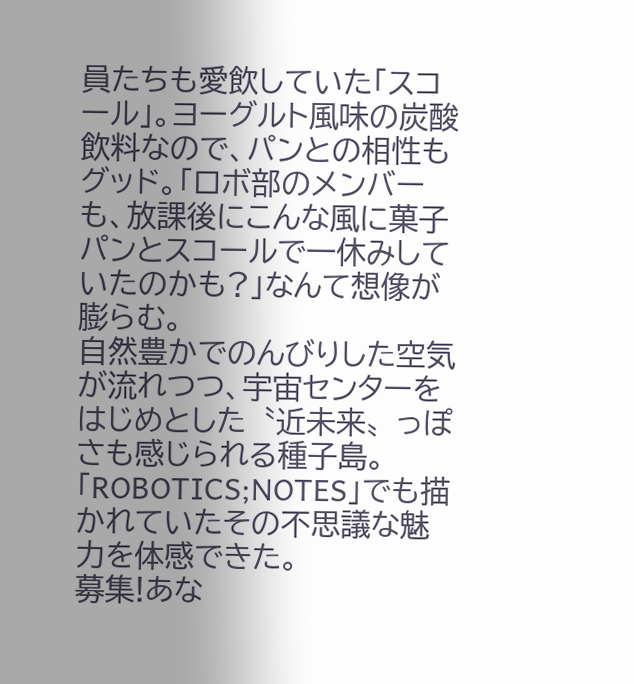員たちも愛飲していた「スコール」。ヨーグルト風味の炭酸飲料なので、パンとの相性もグッド。「ロボ部のメンバーも、放課後にこんな風に菓子パンとスコールで一休みしていたのかも?」なんて想像が膨らむ。
自然豊かでのんびりした空気が流れつつ、宇宙センターをはじめとした〝近未来〟っぽさも感じられる種子島。
「ROBOTICS;NOTES」でも描かれていたその不思議な魅力を体感できた。
募集!あな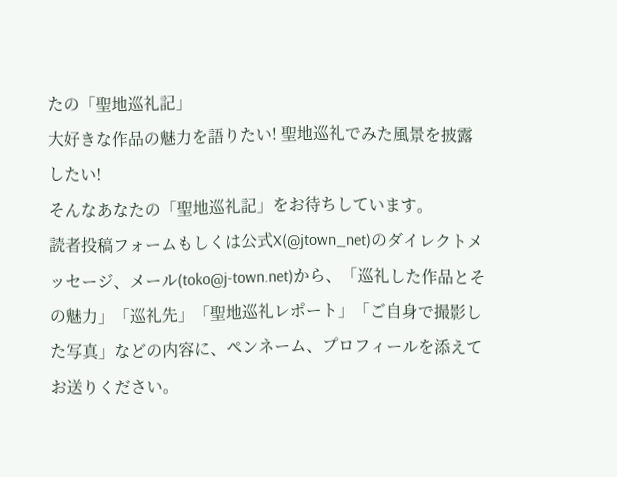たの「聖地巡礼記」
大好きな作品の魅力を語りたい! 聖地巡礼でみた風景を披露したい!
そんなあなたの「聖地巡礼記」をお待ちしています。
読者投稿フォームもしくは公式X(@jtown_net)のダイレクトメッセージ、メール(toko@j-town.net)から、「巡礼した作品とその魅力」「巡礼先」「聖地巡礼レポート」「ご自身で撮影した写真」などの内容に、ペンネーム、プロフィールを添えてお送りください。